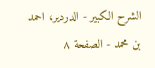الشرح الکبير - الدردیر، احمد بن محمد - الصفحة ٨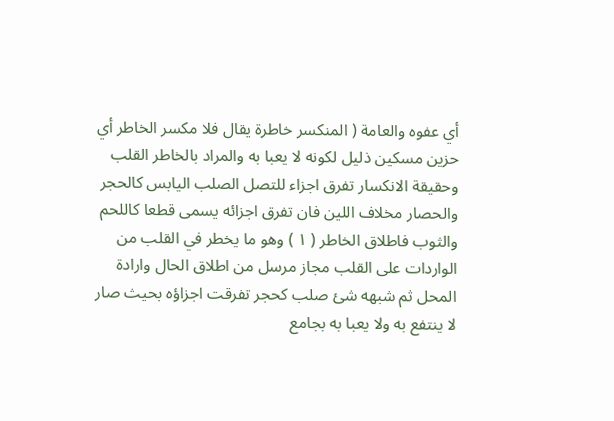أي عفوه والعامة ( المنكسر خاطرة يقال فلا مكسر الخاطر أي حزين مسكين ذليل لكونه لا يعبا به والمراد بالخاطر القلب وحقيقة الانكسار تفرق اجزاء للتصل الصلب اليابس كالحجر والحصار مخلاف اللين فان تفرق اجزائه يسمى قطعا كاللحم والثوب فاطلاق الخاطر ( ١ ) وهو ما يخطر في القلب من الواردات على القلب مجاز مرسل من اطلاق الحال وارادة المحل ثم شبهه شئ صلب كحجر تفرقت اجزاؤه بحيث صار لا ينتفع به ولا يعبا به بجامع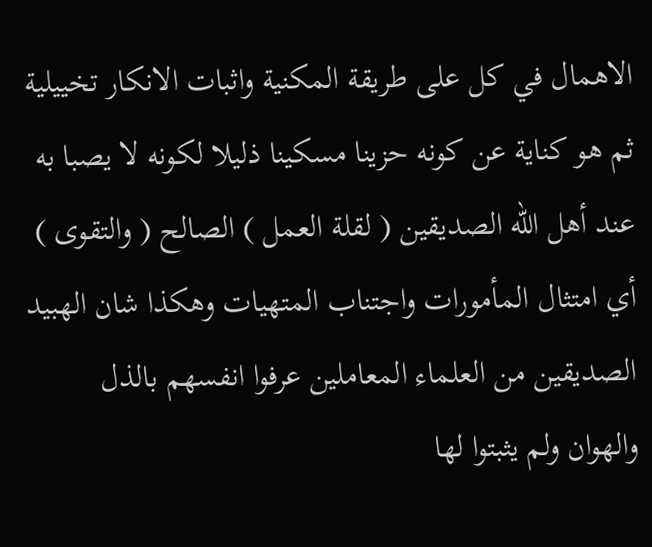الاهمال في كل على طريقة المكنية واثبات الانكار تخييلية ثم هو كناية عن كونه حزينا مسكينا ذليلا لكونه لا يصبا به عند أهل الله الصديقين ( لقلة العمل ) الصالح ( والتقوى ) أي امتثال المأمورات واجتناب المتهيات وهكذا شان الهبيد الصديقين من العلماء المعاملين عرفوا انفسهم بالذل والهوان ولم يثبتوا لها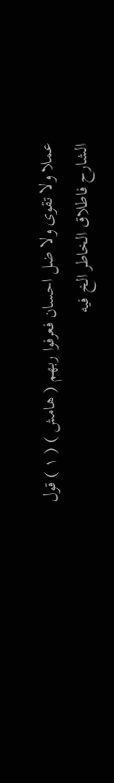عملا ولا تقوى ولا ضل احسان فعرفوا ربهم ( هامش ) ( ١ ) قول الشارح فاطلاق الخاطر الخ فيه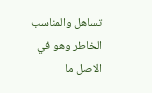تساهل والمناسب الخاطر وهو في الاصل ما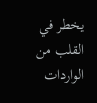يخطر في القلب من الواردات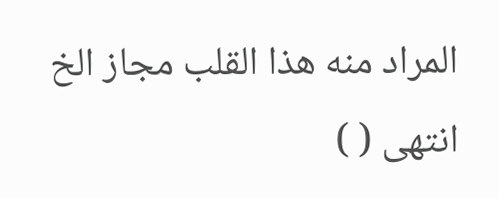المراد منه هذا القلب مجاز الخ انتهى ( )